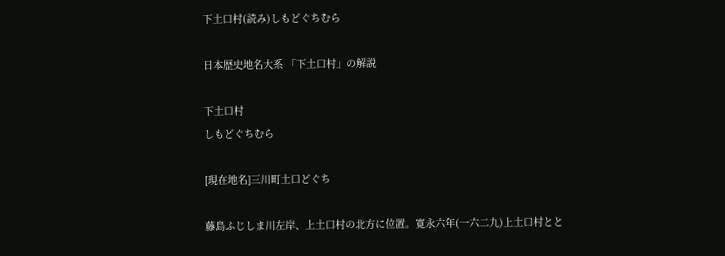下土口村(読み)しもどぐちむら

日本歴史地名大系 「下土口村」の解説

下土口村
しもどぐちむら

[現在地名]三川町土口どぐち

藤島ふじしま川左岸、上土口村の北方に位置。寛永六年(一六二九)上土口村とと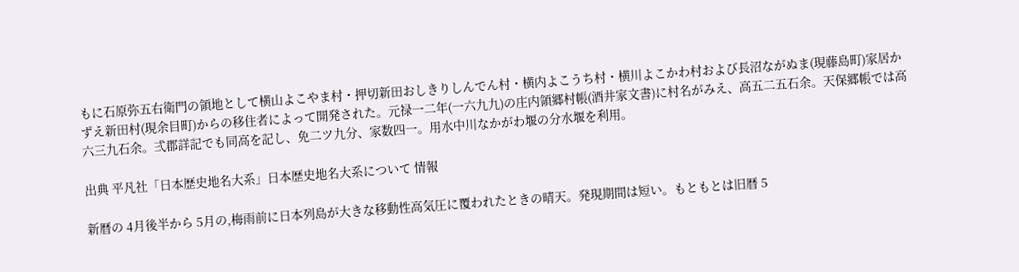もに石原弥五右衛門の領地として横山よこやま村・押切新田おしきりしんでん村・横内よこうち村・横川よこかわ村および長沼ながぬま(現藤島町)家居かずえ新田村(現余目町)からの移住者によって開発された。元禄一二年(一六九九)の庄内領郷村帳(酒井家文書)に村名がみえ、高五二五石余。天保郷帳では高六三九石余。弍郡詳記でも同高を記し、免二ツ九分、家数四一。用水中川なかがわ堰の分水堰を利用。

出典 平凡社「日本歴史地名大系」日本歴史地名大系について 情報

新暦の 4月後半から 5月の,梅雨前に日本列島が大きな移動性高気圧に覆われたときの晴天。発現期間は短い。もともとは旧暦 5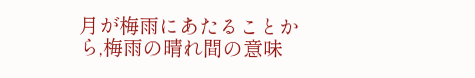月が梅雨にあたることから,梅雨の晴れ間の意味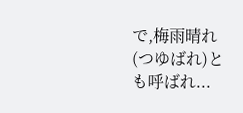で,梅雨晴れ(つゆばれ)とも呼ばれ...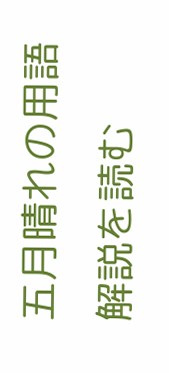五月晴れの用語解説を読む